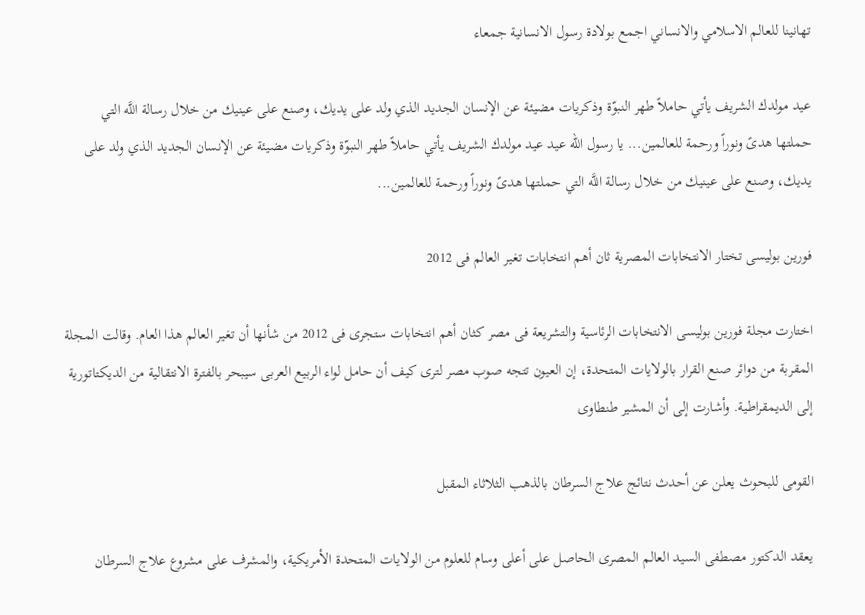تهانينا للعالم الاسلامي والانساني اجمع بولادة رسول الانسانية جمعاء

عيد مولدك الشريف يأتي حاملاً طهر النبوّة وذكريات مضيئة عن الإنسان الجديد الذي ولد على يديك، وصنع على عينيك من خلال رسالة اللَّه التي حملتها هدىً ونوراً ورحمة للعالمين... يا رسول الله عيد عيد مولدك الشريف يأتي حاملاً طهر النبوّة وذكريات مضيئة عن الإنسان الجديد الذي ولد على يديك، وصنع على عينيك من خلال رسالة اللَّه التي حملتها هدىً ونوراً ورحمة للعالمين...

فورين بوليسى تختار الانتخابات المصرية ثان أهم انتخابات تغير العالم فى 2012

اختارت مجلة فورين بوليسى الانتخابات الرئاسية والتشريعة فى مصر كثان أهم انتخابات ستجرى فى 2012 من شأنها أن تغير العالم هذا العام. وقالت المجلة المقربة من دوائر صنع القرار بالولايات المتحدة، إن العيون تتجه صوب مصر لترى كيف أن حامل لواء الربيع العربى سيبحر بالفترة الانتقالية من الديكتاتورية إلى الديمقراطية. وأشارت إلى أن المشير طنطاوى

القومى للبحوث يعلن عن أحدث نتائج علاج السرطان بالذهب الثلاثاء المقبل

يعقد الدكتور مصطفى السيد العالم المصرى الحاصل على أعلى وسام للعلوم من الولايات المتحدة الأمريكية، والمشرف على مشروع علاج السرطان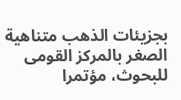بجزيئات الذهب متناهية الصغر بالمركز القومى للبحوث، مؤتمرا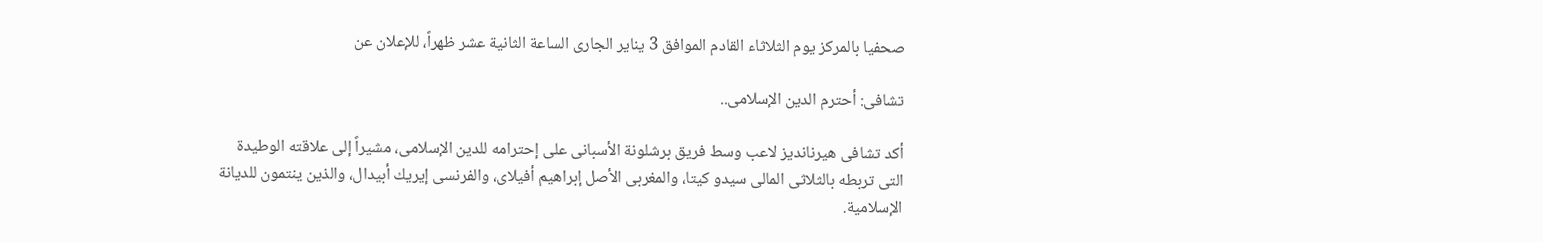صحفيا بالمركز يوم الثلاثاء القادم الموافق 3 يناير الجارى الساعة الثانية عشر ظهراً، للإعلان عن

تشافى: أحترم الدين الإسلامى..

أكد تشافى هيرنانديز لاعب وسط فريق برشلونة الأسبانى على إحترامه للدين الإسلامى، مشيراً إلى علاقته الوطيدة التى تربطه بالثلاثى المالى سيدو كيتا، والمغربى الأصل إبراهيم أفيلاى، والفرنسى إيريك أبيدال، والذين ينتمون للديانة الإسلامية.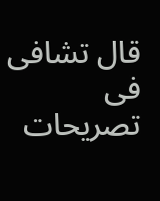قال تشافى فى تصريحات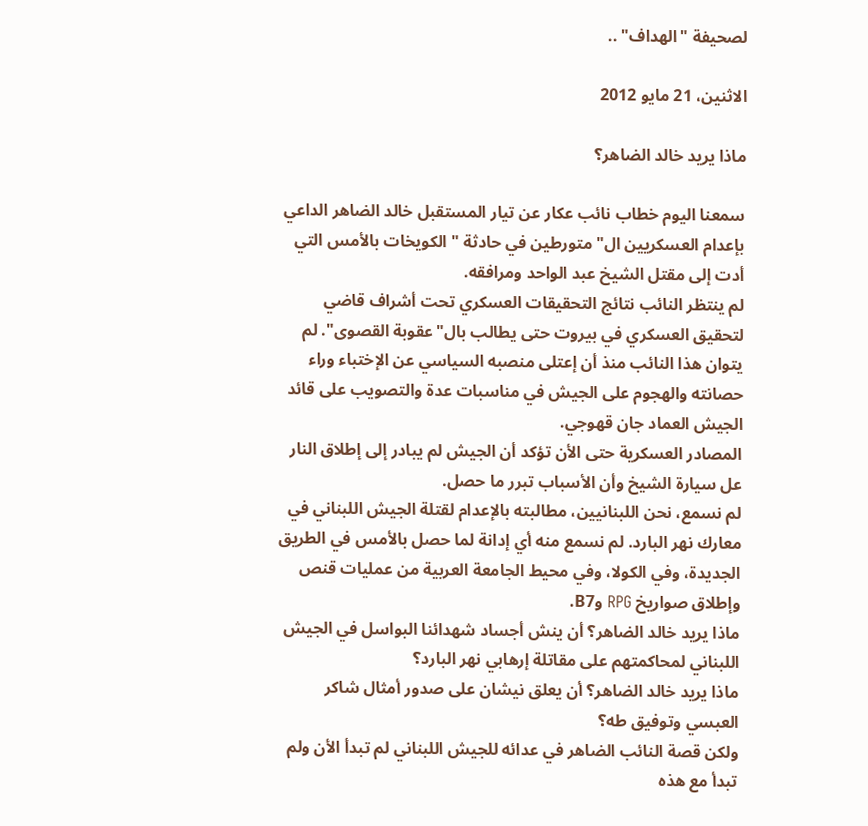لصحيفة "الهداف" ..

الاثنين، 21 مايو 2012

ماذا يريد خالد الضاهر؟

سمعنا اليوم خطاب نائب عكار عن تيار المستقبل خالد الضاهر الداعي بإعدام العسكريين ال" متورطين في حادثة " الكويخات بالأمس التي أدت إلى مقتل الشيخ عبد الواحد ومرافقه.
لم ينتظر النائب نتائج التحقيقات العسكري تحت أشراف قاضي لتحقيق العسكري في بيروت حتى يطالب بال"عقوبة القصوى". لم يتوان هذا النائب منذ أن إعتلى منصبه السياسي عن الإختباء وراء حصانته والهجوم على الجيش في مناسبات عدة والتصويب على قائد الجيش العماد جان قهوجي.
المصادر العسكرية حتى الأن تؤكد أن الجيش لم يبادر إلى إطلاق النار عل سيارة الشيخ وأن الأسباب تبرر ما حصل.
لم نسمع، نحن اللبنانيين، مطالبته بالإعدام لقتلة الجيش اللبناني في معارك نهر البارد. لم نسمع منه أي إدانة لما حصل بالأمس في الطريق الجديدة، وفي الكولا، وفي محيط الجامعة العربية من عمليات قنص وإطلاق صواريخ RPG وB7.
ماذا يريد خالد الضاهر؟ أن ينش أجساد شهدائنا البواسل في الجيش اللبناني لمحاكمتهم على مقاتلة إرهابي نهر البارد؟
ماذا يريد خالد الضاهر؟ أن يعلق نيشان على صدور أمثال شاكر العبسي وتوفيق طه؟
ولكن قصة النائب الضاهر في عدائه للجيش اللبناني لم تبدأ الأن ولم تبدأ مع هذه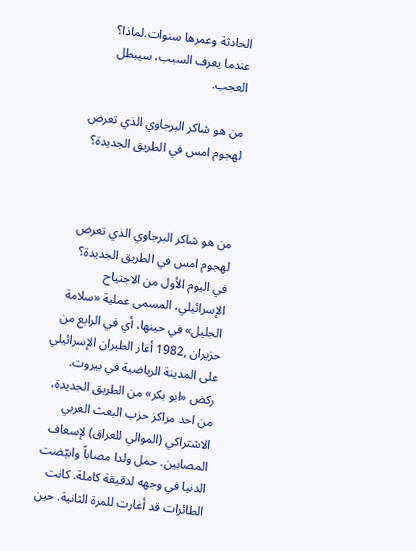الحادثة وعمرها سنوات.لماذا؟
عندما يعرف السبب، سيبطل العجب.

من هو شاكر البرجاوي الذي تعرض لهجوم امس في الطريق الجديدة؟



من هو شاكر البرجاوي الذي تعرض لهجوم امس في الطريق الجديدة؟
في اليوم الأول من الاجتياح الإسرائيلي، المسمى عملية «سلامة الجليل» في حينها، أي في الرابع من حزيران ,1982 أغار الطيران الإسرائيلي على المدينة الرياضية في بيروت. ركض «ابو بكر» من الطريق الجديدة، من احد مراكز حزب البعث العربي الاشتراكي (الموالي للعراق) لإسعاف المصابين. حمل ولدا مصاباً وابيّضت الدنيا في وجهه لدقيقة كاملة. كانت الطائرات قد أغارت للمرة الثانية. حين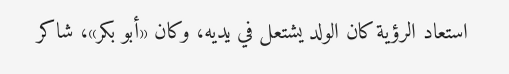استعاد الرؤية كان الولد يشتعل في يديه، وكان «أبو بكر»، شاكر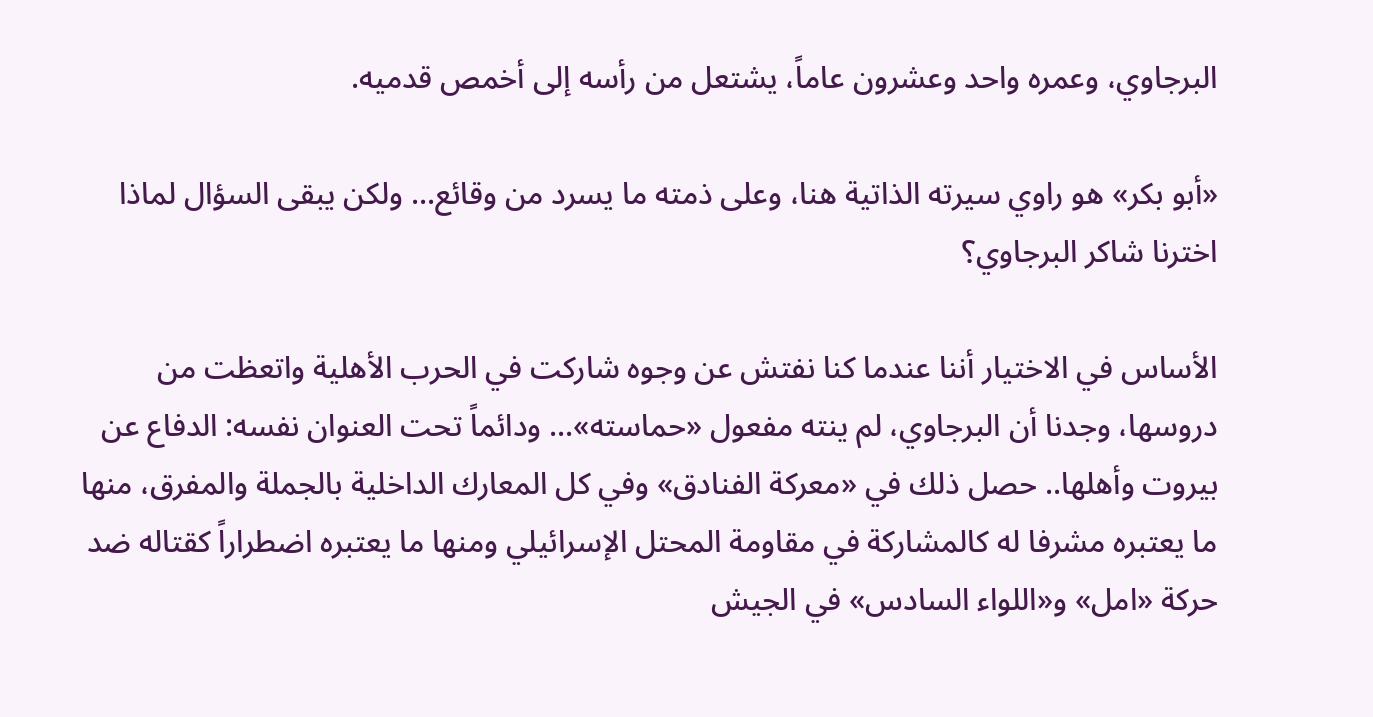البرجاوي، وعمره واحد وعشرون عاماً، يشتعل من رأسه إلى أخمص قدميه.

«أبو بكر» هو راوي سيرته الذاتية هنا، وعلى ذمته ما يسرد من وقائع... ولكن يبقى السؤال لماذا اخترنا شاكر البرجاوي؟

الأساس في الاختيار أننا عندما كنا نفتش عن وجوه شاركت في الحرب الأهلية واتعظت من دروسها، وجدنا أن البرجاوي، لم ينته مفعول «حماسته»... ودائماً تحت العنوان نفسه: الدفاع عن بيروت وأهلها.. حصل ذلك في «معركة الفنادق» وفي كل المعارك الداخلية بالجملة والمفرق، منها ما يعتبره مشرفا له كالمشاركة في مقاومة المحتل الإسرائيلي ومنها ما يعتبره اضطراراً كقتاله ضد حركة «امل» و«اللواء السادس» في الجيش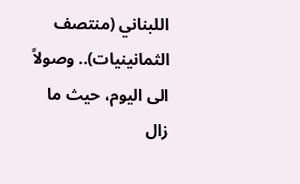اللبناني (منتصف الثمانينيات).. وصولاً الى اليوم، حيث ما زال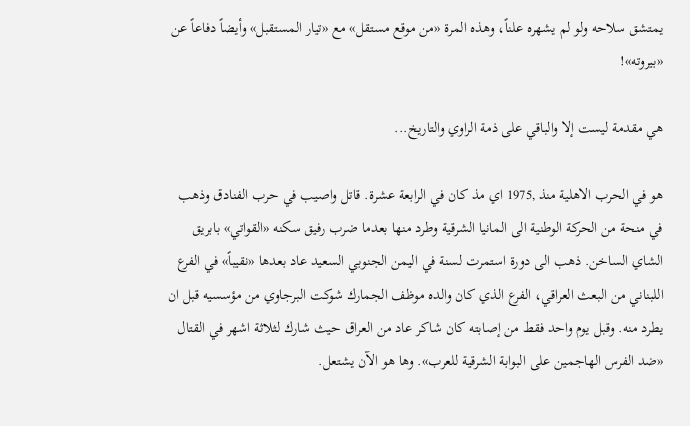يمتشق سلاحه ولو لم يشهره علناً، وهذه المرة «من موقع مستقل» مع «تيار المستقبل» وأيضاً دفاعاً عن «بيروته»!

هي مقدمة ليست إلا والباقي على ذمة الراوي والتاريخ...

هو في الحرب الاهلية منذ ,1975 اي مذ كان في الرابعة عشرة. قاتل واصيب في حرب الفنادق وذهب في منحة من الحركة الوطنية الى المانيا الشرقية وطرد منها بعدما ضرب رفيق سكنه «القواتي» بابريق الشاي الساخن. ذهب الى دورة استمرت لسنة في اليمن الجنوبي السعيد عاد بعدها «نقيباً» في الفرع اللبناني من البعث العراقي، الفرع الذي كان والده موظف الجمارك شوكت البرجاوي من مؤسسيه قبل ان يطرد منه. وقبل يوم واحد فقط من إصابته كان شاكر عاد من العراق حيث شارك لثلاثة اشهر في القتال «ضد الفرس الهاجمين على البوابة الشرقية للعرب». وها هو الآن يشتعل.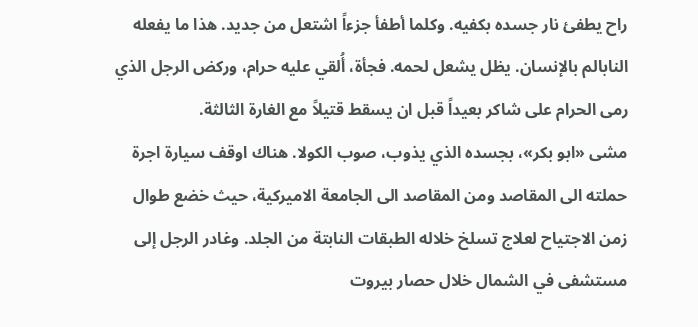راح يطفئ نار جسده بكفيه. وكلما أطفأ جزءاً اشتعل من جديد. هذا ما يفعله النابالم بالإنسان. يظل يشعل لحمه. فجأة، أُلقي عليه حرام، وركض الرجل الذي رمى الحرام على شاكر بعيداً قبل ان يسقط قتيلاً مع الغارة الثالثة.
مشى «ابو بكر»، بجسده الذي يذوب، صوب الكولا. هناك اوقف سيارة اجرة حملته الى المقاصد ومن المقاصد الى الجامعة الاميركية، حيث خضع طوال زمن الاجتياح لعلاج تسلخ خلاله الطبقات النابتة من الجلد. وغادر الرجل إلى مستشفى في الشمال خلال حصار بيروت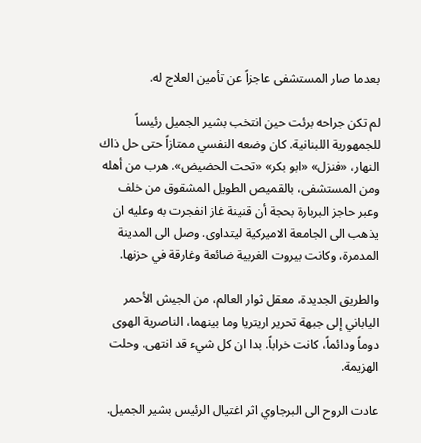بعدما صار المستشفى عاجزاً عن تأمين العلاج له.

لم تكن جراحه برئت حين انتخب بشير الجميل رئيساً للجمهورية اللبنانية. كان وضعه النفسي ممتازاً حتى حل ذاك النهار، «فنزل» «ابو بكر» «تحت الحضيض». هرب من أهله ومن المستشفى، بالقميص الطويل المشقوق من خلف وعبر حاجز البربارة بحجة أن قنينة غاز انفجرت به وعليه ان يذهب الى الجامعة الاميركية ليتداوى. وصل الى المدينة المدمرة، وكانت بيروت الغربية ضائعة وغارقة في حزنها.

والطريق الجديدة، معقل ثوار العالم، من الجيش الأحمر الياباني إلى جبهة تحرير اريتريا وما بينهما، الناصرية الهوى دوماً ودائماً، كانت خراباً. بدا ان كل شيء قد انتهى. وحلت الهزيمة.

عادت الروح الى البرجاوي اثر اغتيال الرئيس بشير الجميل.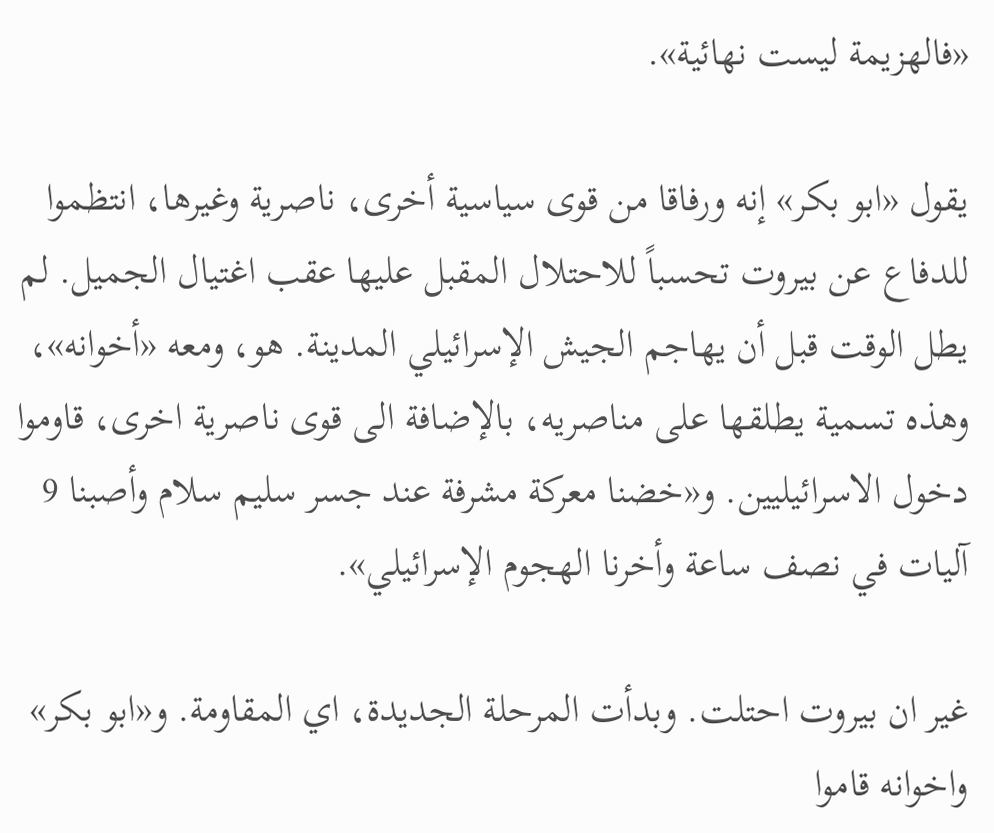«فالهزيمة ليست نهائية».

يقول «ابو بكر» إنه ورفاقا من قوى سياسية أخرى، ناصرية وغيرها، انتظموا للدفاع عن بيروت تحسباً للاحتلال المقبل عليها عقب اغتيال الجميل. لم يطل الوقت قبل أن يهاجم الجيش الإسرائيلي المدينة. هو، ومعه «أخوانه»، وهذه تسمية يطلقها على مناصريه، بالإضافة الى قوى ناصرية اخرى، قاوموا دخول الاسرائيليين. و«خضنا معركة مشرفة عند جسر سليم سلام وأصبنا 9 آليات في نصف ساعة وأخرنا الهجوم الإسرائيلي».

غير ان بيروت احتلت. وبدأت المرحلة الجديدة، اي المقاومة. و«ابو بكر» واخوانه قاموا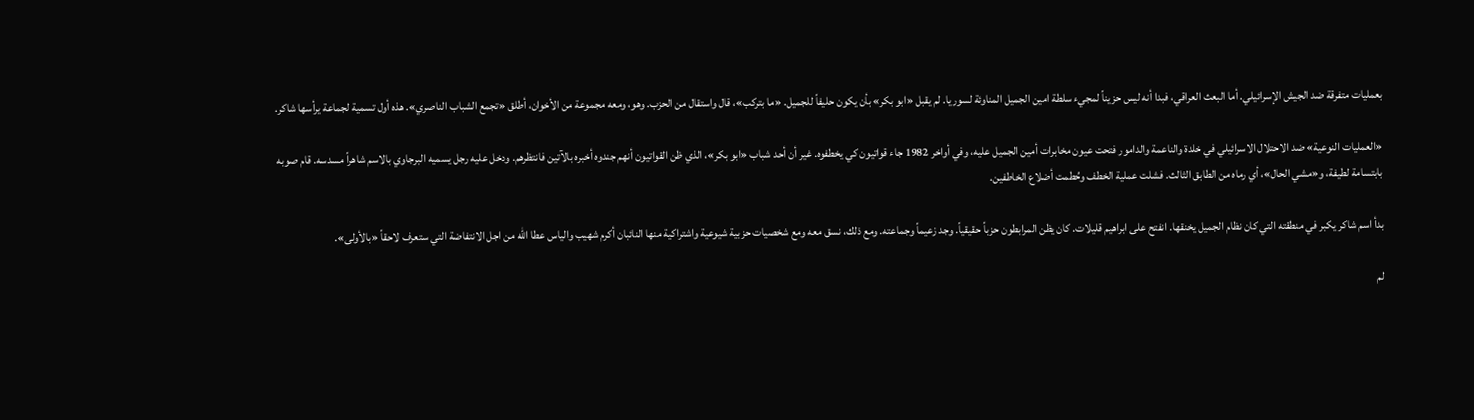بعمليات متفرقة ضد الجيش الإسرائيلي. أما البعث العراقي، فبدا أنه ليس حزيناً لمجيء سلطة امين الجميل المناوئة لسوريا. لم يقبل «ابو بكر» بأن يكون حليفاً للجميل. «ما بتركب»، قال واستقال من الحزب. وهو، ومعه مجموعة من الأخوان، أطلق «تجمع الشباب الناصري». هذه أول تسمية لجماعة يرأسها شاكر.

«العمليات النوعية» ضد الاحتلال الاسرائيلي في خلدة والناعمة والدامور فتحت عيون مخابرات أمين الجميل عليه، وفي أواخر 1982 جاء قواتيون كي يخطفوه. غير أن أحد شباب «ابو بكر»، الذي ظن القواتيون أنهم جندوه أخبره بالآتين فانتظرهم. ودخل عليه رجل يسميه البرجاوي بالاسم شاهراً مسدسه. قام صوبه بابتسامة لطيفة، و«مشي الحال»، أي رماه من الطابق الثالث. فشلت عملية الخطف وحُطمت أضلاع الخاطفين.

بدأ اسم شاكر يكبر في منطقته التي كان نظام الجميل يخنقها. انفتح على ابراهيم قليلات. كان يظن المرابطون حزباً حقيقياً. وجد زعيماً وجماعته. ومع ذلك، نسق معه ومع شخصيات حزبية شيوعية واشتراكية منها النائبان أكرم شهيب والياس عطا الله من اجل الانتفاضة التي ستعرف لاحقاً «بالأولى».

لم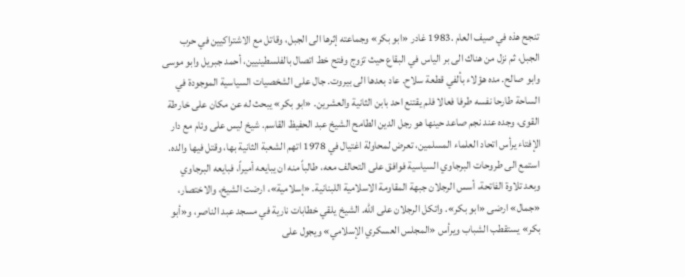تنجح هذه في صيف العام .1983 غادر «ابو بكر» وجماعته إثرها الى الجبل، وقاتل مع الاشتراكيين في حرب الجبل، ثم نزل من هناك الى بر الياس في البقاع حيث تزوج وفتح خط اتصال بالفلسطينيين، أحمد جبريل وابو موسى وابو صالح. مده هؤلاء بألفي قطعة سلاح. عاد بعدها الى بيروت. جال على الشخصيات السياسية الموجودة في الساحة طارحا نفسه طرفا فعالا فلم يقتنع احد بابن الثانية والعشرين. «ابو بكر» يبحث له عن مكان على خارطة القوى، وجده عند نجم صاعد حينها هو رجل الدين الطامح الشيخ عبد الحفيظ القاسم. شيخ ليس على وئام مع دار الإفتاء يرأس اتحاد العلماء المسلمين، تعرض لمحاولة اغتيال في 1978 اتهم الشعبة الثانية بها، وقتل فيها والده. استمع الى طروحات البرجاوي السياسية فوافق على التحالف معه، طالباً منه ان يبايعه أميراً، فبايعه البرجاوي وبعد تلاوة الفاتحة، أسس الرجلان جبهة المقاومة الاسلامية اللبنانية. «إسلامية»، ارضت الشيخ، والاختصار، «جمال» ارضى «ابو بكر». واتكل الرجلان على الله. الشيخ يلقي خطابات نارية في مسجد عبد الناصر، و«أبو بكر» يستقطب الشباب ويرأس «المجلس العسكري الإسلامي» ويجول على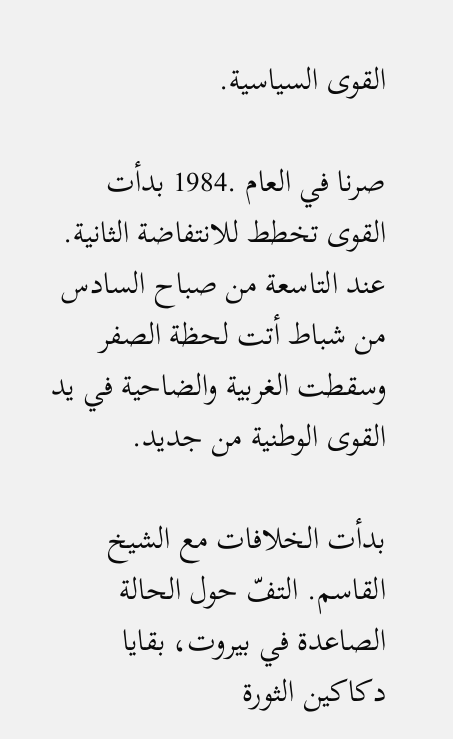القوى السياسية.

صرنا في العام .1984 بدأت القوى تخطط للانتفاضة الثانية. عند التاسعة من صباح السادس من شباط أتت لحظة الصفر وسقطت الغربية والضاحية في يد القوى الوطنية من جديد.

بدأت الخلافات مع الشيخ القاسم. التفّ حول الحالة الصاعدة في بيروت، بقايا دكاكين الثورة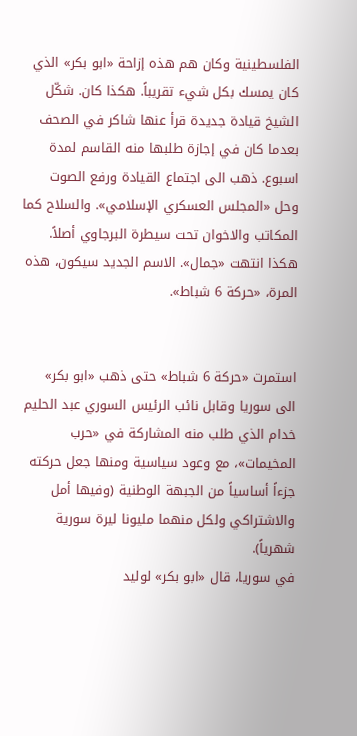الفلسطينية وكان هم هذه إزاحة «ابو بكر» الذي كان يمسك بكل شيء تقريباً. هكذا كان. شكّل الشيخ قيادة جديدة قرأ عنها شاكر في الصحف بعدما كان في إجازة طلبها منه القاسم لمدة اسبوع. ذهب الى اجتماع القيادة ورفع الصوت وحل «المجلس العسكري الإسلامي». والسلاح كما المكاتب والاخوان تحت سيطرة البرجاوي أصلاً. هكذا انتهت «جمال». الاسم الجديد سيكون، هذه المرة، «حركة 6 شباط».


استمرت «حركة 6 شباط» حتى ذهب «ابو بكر» الى سوريا وقابل نائب الرئيس السوري عبد الحليم خدام الذي طلب منه المشاركة في «حرب المخيمات»، مع وعود سياسية ومنها جعل حركته جزءاً أساسياً من الجبهة الوطنية (وفيها أمل والاشتراكي ولكل منهما مليونا ليرة سورية شهرياً).
في سوريا، قال «ابو بكر» لوليد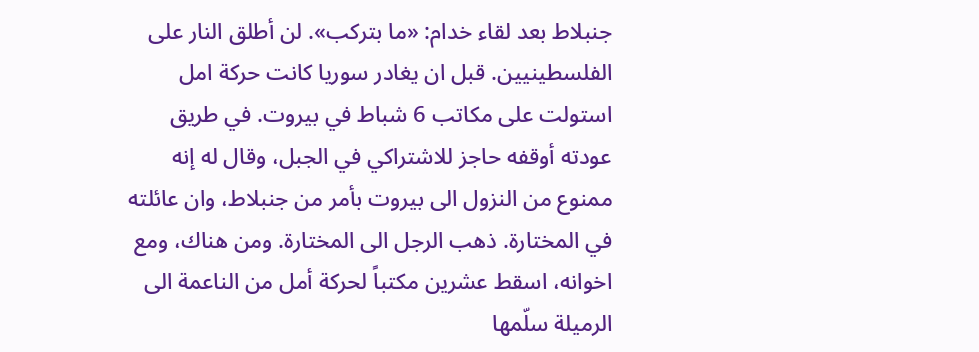جنبلاط بعد لقاء خدام: «ما بتركب». لن أطلق النار على الفلسطينيين. قبل ان يغادر سوريا كانت حركة امل استولت على مكاتب 6 شباط في بيروت. في طريق عودته أوقفه حاجز للاشتراكي في الجبل، وقال له إنه ممنوع من النزول الى بيروت بأمر من جنبلاط، وان عائلته في المختارة. ذهب الرجل الى المختارة. ومن هناك، ومع اخوانه، اسقط عشرين مكتباً لحركة أمل من الناعمة الى الرميلة سلّمها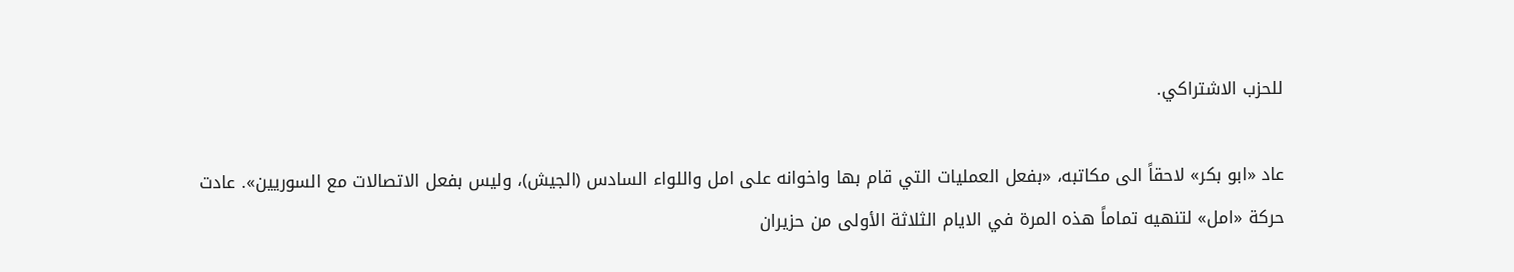للحزب الاشتراكي.

عاد «ابو بكر» لاحقاً الى مكاتبه، «بفعل العمليات التي قام بها واخوانه على امل واللواء السادس (الجيش)، وليس بفعل الاتصالات مع السوريين». عادت حركة «امل» لتنهيه تماماً هذه المرة في الايام الثلاثة الأولى من حزيران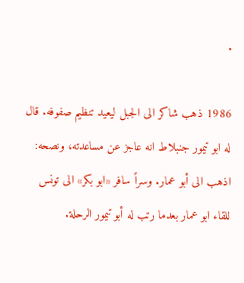.

1986 ذهب شاكر الى الجبل ليعيد تنظيم صفوفه. قال له ابو تيمور جنبلاط انه عاجز عن مساعدته، ونصحه: اذهب الى أبو عمار. وسراً سافر «ابو بكر» الى تونس للقاء ابو عمار بعدما رتب له أبو تيمور الرحلة.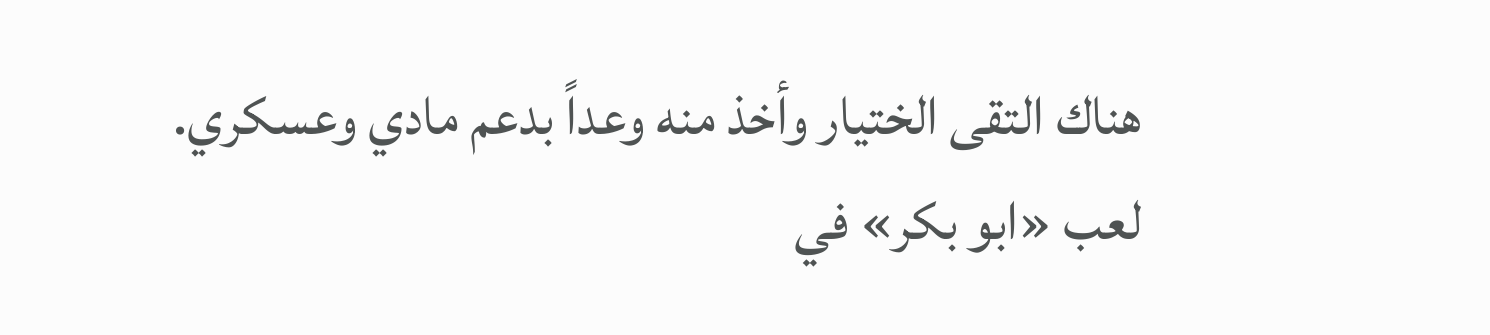هناك التقى الختيار وأخذ منه وعداً بدعم مادي وعسكري. لعب «ابو بكر» في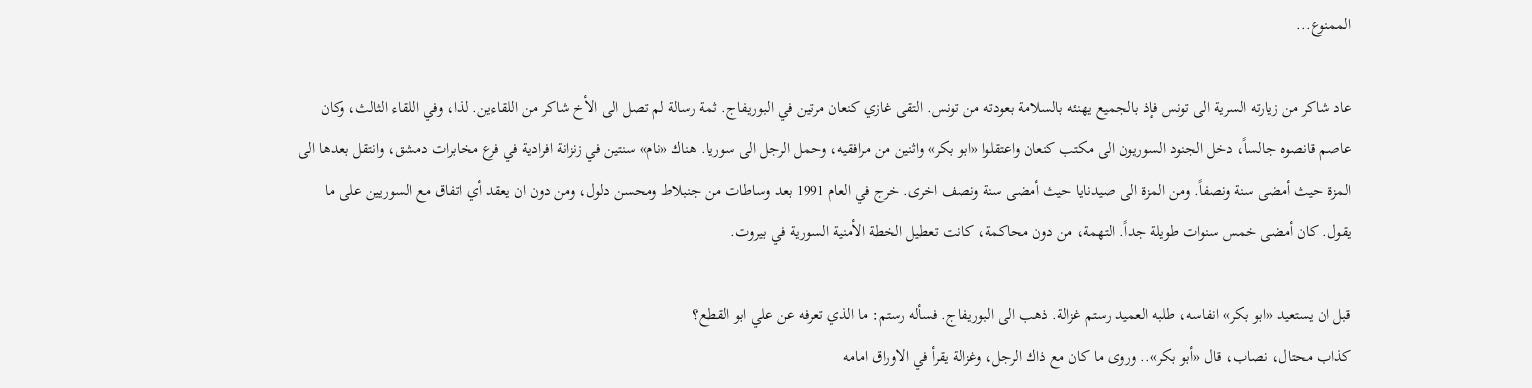الممنوع...

عاد شاكر من زيارته السرية الى تونس فإذ بالجميع يهنئه بالسلامة بعودته من تونس. التقى غازي كنعان مرتين في البوريفاج. ثمة رسالة لم تصل الى الأخ شاكر من اللقاءين. لذا، وفي اللقاء الثالث، وكان عاصم قانصوه جالساً، دخل الجنود السوريون الى مكتب كنعان واعتقلوا «ابو بكر» واثنين من مرافقيه، وحمل الرجل الى سوريا. هناك «نام» سنتين في زنزانة افرادية في فرع مخابرات دمشق، وانتقل بعدها الى المزة حيث أمضى سنة ونصفاً. ومن المزة الى صيدنايا حيث أمضى سنة ونصف اخرى. خرج في العام 1991 بعد وساطات من جنبلاط ومحسن دلول، ومن دون ان يعقد أي اتفاق مع السوريين على ما يقول. كان أمضى خمس سنوات طويلة جداً. التهمة، من دون محاكمة، كانت تعطيل الخطة الأمنية السورية في بيروت.

قبل ان يستعيد «ابو بكر» انفاسه، طلبه العميد رستم غزالة. ذهب الى البوريفاج. فسأله رستم: ما الذي تعرفه عن علي ابو القطع؟
كذاب محتال، نصاب، قال «أبو بكر».. وروى ما كان مع ذاك الرجل، وغزالة يقرأ في الاوراق امامه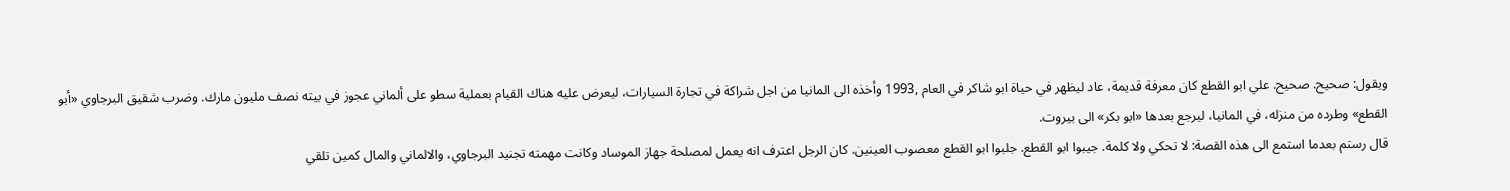ويقول: صحيح. صحيح. علي ابو القطع كان معرفة قديمة، عاد ليظهر في حياة ابو شاكر في العام ,1993 وأخذه الى المانيا من اجل شراكة في تجارة السيارات، ليعرض عليه هناك القيام بعملية سطو على ألماني عجوز في بيته نصف مليون مارك. وضرب شقيق البرجاوي «أبو القطع» وطرده من منزله، في المانيا، ليرجع بعدها «ابو بكر» الى بيروت.
قال رستم بعدما استمع الى هذه القصة: لا تحكي ولا كلمة. جيبوا ابو القطع. جلبوا ابو القطع معصوب العينين. كان الرجل اعترف انه يعمل لمصلحة جهاز الموساد وكانت مهمته تجنيد البرجاوي، والالماني والمال كمين تلقي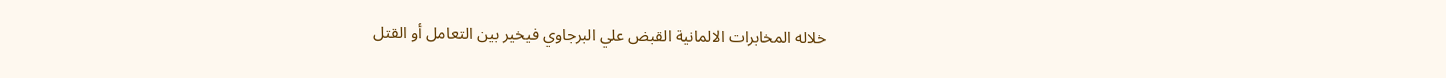خلاله المخابرات الالمانية القبض علي البرجاوي فيخير بين التعامل أو القتل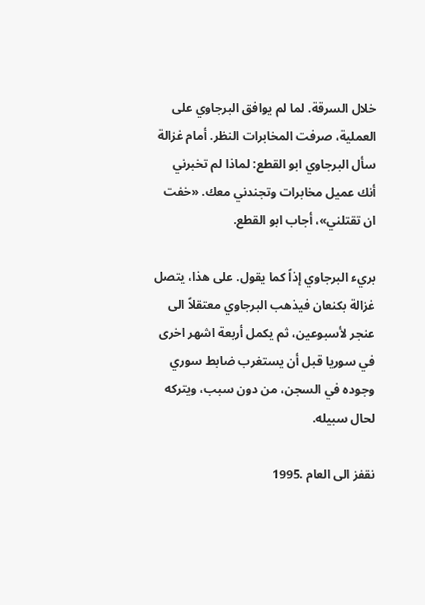خلال السرقة. لما لم يوافق البرجاوي على العملية، صرفت المخابرات النظر. أمام غزالة سأل البرجاوي ابو القطع: لماذا لم تخبرني أنك عميل مخابرات وتجندني معك. «خفت ان تقتلني»، أجاب ابو القطع.

بريء البرجاوي إذاً كما يقول. على هذا، يتصل غزالة بكنعان فيذهب البرجاوي معتقلاً الى عنجر لأسبوعين، ثم يكمل أربعة اشهر اخرى في سوريا قبل أن يستغرب ضابط سوري وجوده في السجن، من دون سبب، ويتركه لحال سبيله.

نقفز الى العام .1995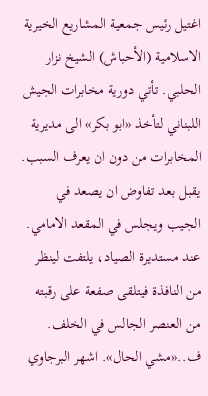اغتيل رئيس جمعية المشاريع الخيرية الاسلامية (الأحباش) الشيخ نزار الحلبي. تأتي دورية مخابرات الجيش اللبناني لتأخذ «ابو بكر» الى مديرية المخابرات من دون ان يعرف السبب. يقبل بعد تفاوض ان يصعد في الجيب ويجلس في المقعد الامامي. عند مستديرة الصياد، يلتفت لينظر من النافذة فيتلقى صفعة على رقبته من العنصر الجالس في الخلف. ف..«مشي الحال». اشهر البرجاوي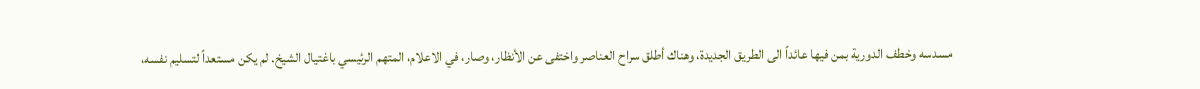مسدسه وخطف الدورية بمن فيها عائداً الى الطريق الجديدة، وهناك أطلق سراح العناصر واختفى عن الأنظار، وصار، في الاعلام، المتهم الرئيسي باغتيال الشيخ. لم يكن مستعداً لتسليم نفسه،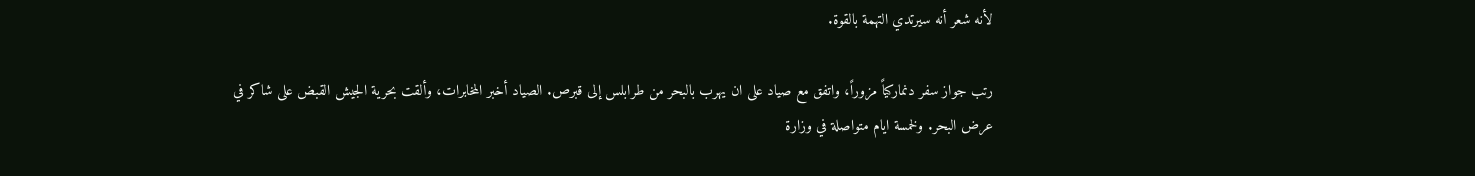لأنه شعر أنه سيرتدي التهمة بالقوة.

رتب جواز سفر دنماركياً مزوراً، واتفق مع صياد على ان يهرب بالبحر من طرابلس إلى قبرص. الصياد أخبر المخابرات، وألقت بحرية الجيش القبض على شاكر في عرض البحر. ولخمسة ايام متواصلة في وزارة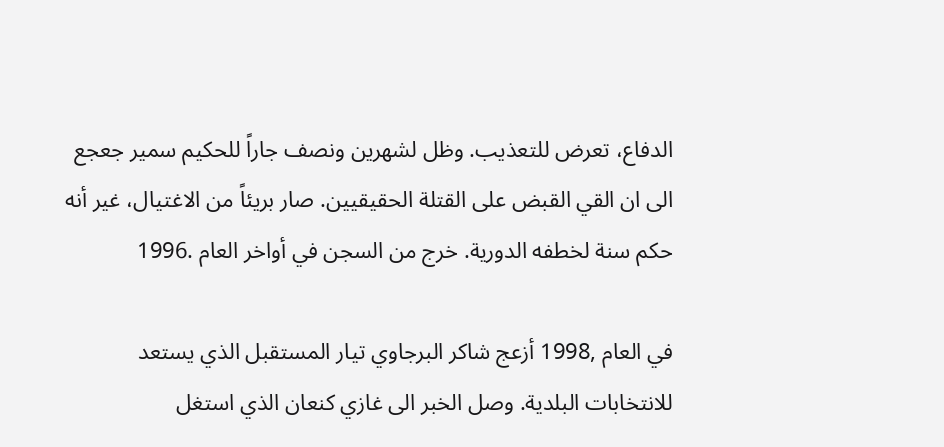الدفاع، تعرض للتعذيب. وظل لشهرين ونصف جاراً للحكيم سمير جعجع الى ان القي القبض على القتلة الحقيقيين. صار بريئاً من الاغتيال، غير أنه حكم سنة لخطفه الدورية. خرج من السجن في أواخر العام .1996

في العام ,1998 أزعج شاكر البرجاوي تيار المستقبل الذي يستعد للانتخابات البلدية. وصل الخبر الى غازي كنعان الذي استغل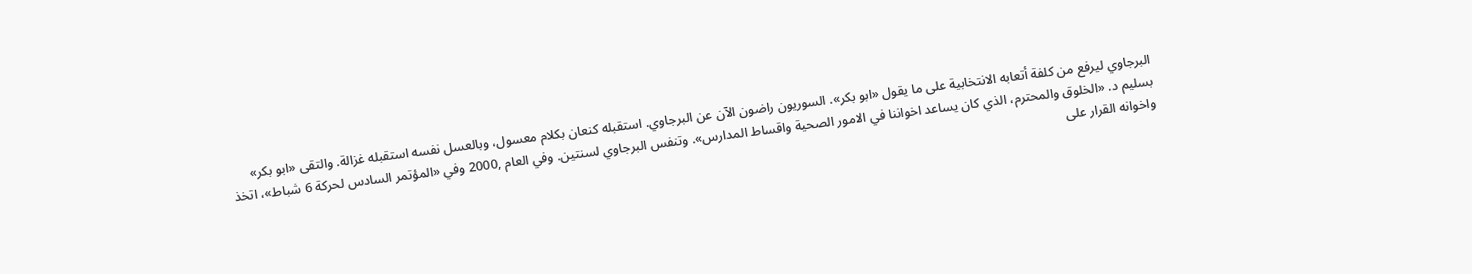البرجاوي ليرفع من كلفة أتعابه الانتخابية على ما يقول «ابو بكر». السوريون راضون الآن عن البرجاوي. استقبله كنعان بكلام معسول، وبالعسل نفسه استقبله غزالة. والتقى «ابو بكر» بسليم د. «الخلوق والمحترم، الذي كان يساعد اخواننا في الامور الصحية واقساط المدارس». وتنفس البرجاوي لسنتين. وفي العام ,2000 وفي «المؤتمر السادس لحركة 6 شباط»، اتخذ واخوانه القرار على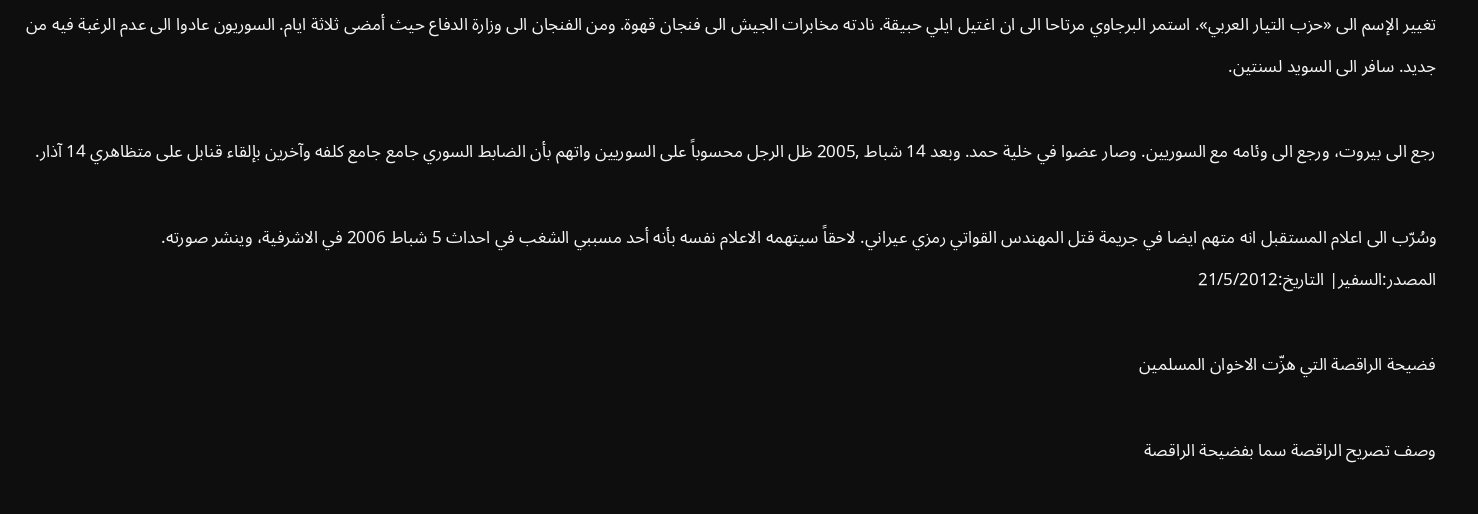تغيير الإسم الى «حزب التيار العربي». استمر البرجاوي مرتاحا الى ان اغتيل ايلي حبيقة. نادته مخابرات الجيش الى فنجان قهوة. ومن الفنجان الى وزارة الدفاع حيث أمضى ثلاثة ايام. السوريون عادوا الى عدم الرغبة فيه من جديد. سافر الى السويد لسنتين.

رجع الى بيروت، ورجع الى وئامه مع السوريين. وصار عضوا في خلية حمد. وبعد 14 شباط ,2005 ظل الرجل محسوباً على السوريين واتهم بأن الضابط السوري جامع جامع كلفه وآخرين بإلقاء قنابل على متظاهري 14 آذار.

وسُرّب الى اعلام المستقبل انه متهم ايضا في جريمة قتل المهندس القواتي رمزي عيراني. لاحقاً سيتهمه الاعلام نفسه بأنه أحد مسببي الشغب في احداث 5 شباط 2006 في الاشرفية، وينشر صورته.
المصدر:السفير| التاريخ:21/5/2012

فضيحة الراقصة التي هزّت الاخوان المسلمين

وصف تصريح الراقصة سما بفضيحة الراقصة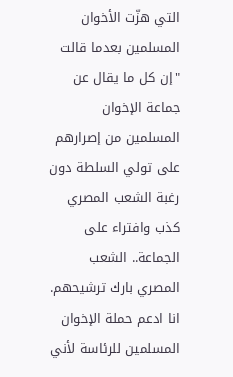التي هزّت الأخوان المسلمين بعدما قالت "إن كل ما يقال عن جماعة الإخوان المسلمين من إصرارهم على تولي السلطة دون رغبة الشعب المصري كذب وافتراء على الجماعة.. الشعب المصري بارك ترشيحهم. انا ادعم حملة الإخوان المسلمين للرئاسة لأني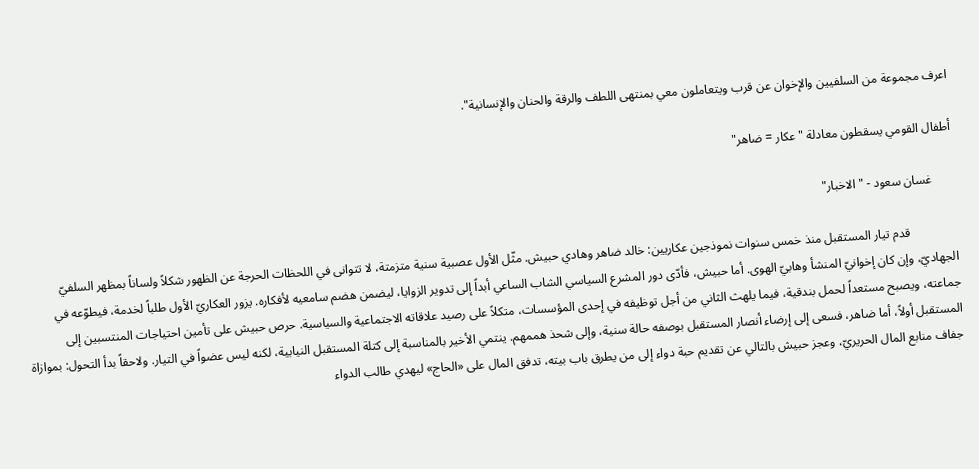اعرف مجموعة من السلفيين والإخوان عن قرب ويتعاملون معي بمنتهى اللطف والرقة والحنان والإنسانية".

أطفال القومي يسقطون معادلة "عكار = ضاهر"

       غسان سعود - "الاخبار"

               قدم تيار المستقبل منذ خمس سنوات نموذجين عكاريين: خالد ضاهر وهادي حبيش. مثّل الأول عصبية سنية متزمتة، لا تتوانى في اللحظات الحرجة عن الظهور شكلاً ولساناً بمظهر السلفيّ الجهاديّ، وإن كان إخوانيّ المنشأ وهابيّ الهوى. أما حبيش، فأدّى دور المشرع السياسي الشاب الساعي أبداً إلى تدوير الزوايا، ليضمن هضم سامعيه لأفكاره. يزور العكاريّ الأول طلباً لخدمة، فيطوّعه في جماعته، ويصبح مستعداً لحمل بندقية، فيما يلهث الثاني من أجل توظيفه في إحدى المؤسسات، متكلاً على رصيد علاقاته الاجتماعية والسياسية. حرص حبيش على تأمين احتياجات المنتسبين إلى المستقبل أولاً، أما ضاهر، فسعى إلى إرضاء أنصار المستقبل بوصفه حالة سنية، وإلى شحذ هممهم. ينتمي الأخير بالمناسبة إلى كتلة المستقبل النيابية، لكنه ليس عضواً في التيار. ولاحقاً بدأ التحول: بموازاة جفاف منابع المال الحريريّ، وعجز حبيش بالتالي عن تقديم حبة دواء إلى من يطرق باب بيته، تدفق المال على «الحاج» ليهدي طالب الدواء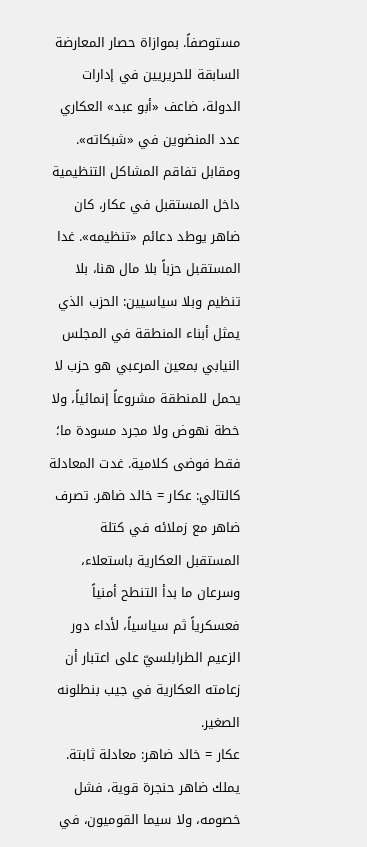مستوصفاً. بموازاة حصار المعارضة السابقة للحريريين في إدارات الدولة، ضاعف «أبو عبد» العكاري عدد المنضوين في «شبكاته». ومقابل تفاقم المشاكل التنظيمية داخل المستقبل في عكار، كان ضاهر يوطد دعائم «تنظيمه». غدا المستقبل حزباً بلا مال هنا، بلا تنظيم وبلا سياسيين: الحزب الذي يمثل أبناء المنطقة في المجلس النيابي بمعين المرعبي هو حزب لا يحمل للمنطقة مشروعاً إنمائياً، ولا خطة نهوض ولا مجرد مسودة ما؛ فقط فوضى كلامية. غدت المعادلة كالتالي: عكار = خالد ضاهر. تصرف ضاهر مع زملائه في كتلة المستقبل العكارية باستعلاء، وسرعان ما بدأ التنطح أمنياً فعسكرياً ثم سياسياً، لأداء دور الزعيم الطرابلسيّ على اعتبار أن زعامته العكارية في جيب بنطلونه الصغير.
عكار = خالد ضاهر: معادلة ثابتة. يملك ضاهر حنجرة قوية، فشل خصومه، ولا سيما القوميون، في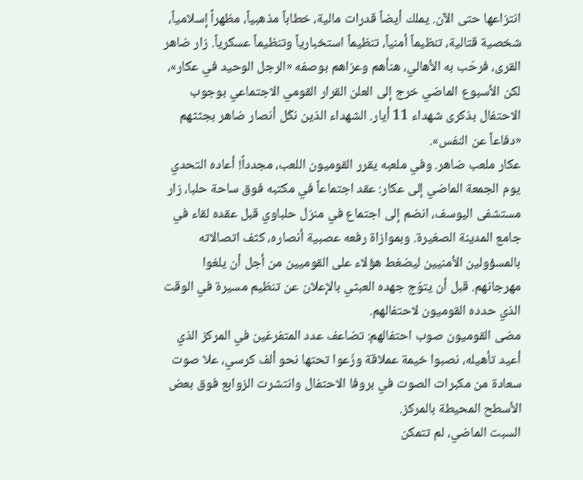انتزاعها حتى الآن. يملك أيضاً قدرات مالية، خطاباً مذهبياً، مظهراً إسلامياً، شخصية قتالية، تنظيماً أمنياً، تنظيماً استخبارياً وتنظيماً عسكرياً. زار ضاهر القرى، فرحّب به الأهالي، هنأهم وعزاهم بوصفه «الرجل الوحيد في عكار»، لكن الأسبوع الماضي خرج إلى العلن القرار القومي الاجتماعي بوجوب الاحتفال بذكرى شهداء 11 أيار. الشهداء الذين نكّل أنصار ضاهر بجثثهم «دفاعاً عن النفس».
عكار ملعب ضاهر. وفي ملعبه يقرر القوميون اللعب، مجدداً! أعاده التحدي يوم الجمعة الماضي إلى عكار: عقد اجتماعاً في مكتبه فوق ساحة حلبا، زار مستشفى اليوسف، انضم إلى اجتماع في منزل حلباوي قبل عقده لقاء في جامع المدينة الصغيرة. وبموازاة رفعه عصبية أنصاره، كثف اتصالاته بالمسؤولين الأمنيين ليضغط هؤلاء على القوميين من أجل أن يلغوا مهرجانهم. قبل أن يتوّج جهده العبثي بالإعلان عن تنظيم مسيرة في الوقت الذي حدده القوميون لاحتفالهم.
مضى القوميون صوب احتفالهم: تضاعف عدد المتفرغين في المركز الذي أعيد تأهيله، نصبوا خيمة عملاقة وزّعوا تحتها نحو ألف كرسي، علا صوت سعادة من مكبرات الصوت في بروفا الاحتفال وانتشرت الزوابع فوق بعض الأسطح المحيطة بالمركز.
السبت الماضي، لم تتمكن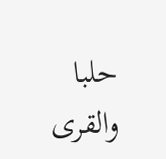حلبا والقرى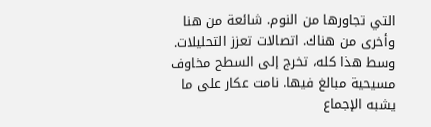التي تجاورها من النوم. شائعة من هنا وأخرى من هناك. اتصالات تعزز التحليلات. وسط هذا كله، تخرج إلى السطح مخاوف مسيحية مبالغ فيها. نامت عكار على ما يشبه الإجماع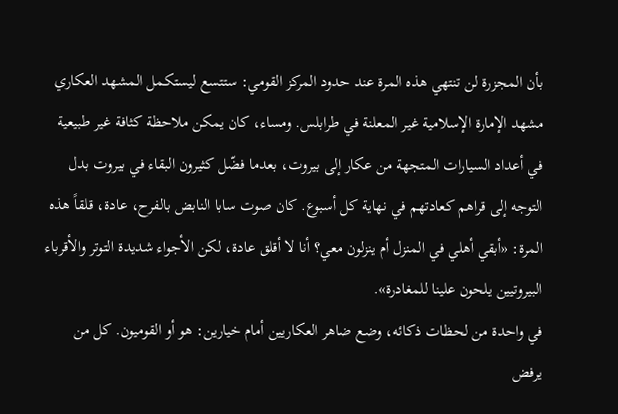بأن المجزرة لن تنتهي هذه المرة عند حدود المركز القومي: ستتسع ليستكمل المشهد العكاري مشهد الإمارة الإسلامية غير المعلنة في طرابلس. ومساء، كان يمكن ملاحظة كثافة غير طبيعية في أعداد السيارات المتجهة من عكار إلى بيروت، بعدما فضّل كثيرون البقاء في بيروت بدل التوجه إلى قراهم كعادتهم في نهاية كل أسبوع. كان صوت سابا النابض بالفرح، عادة، قلقاً هذه المرة: «أبقي أهلي في المنزل أم ينزلون معي؟ أنا لا أقلق عادة، لكن الأجواء شديدة التوتر والأقرباء البيروتيين يلحون علينا للمغادرة».
في واحدة من لحظات ذكائه، وضع ضاهر العكاريين أمام خيارين: هو أو القوميون. كل من يرفض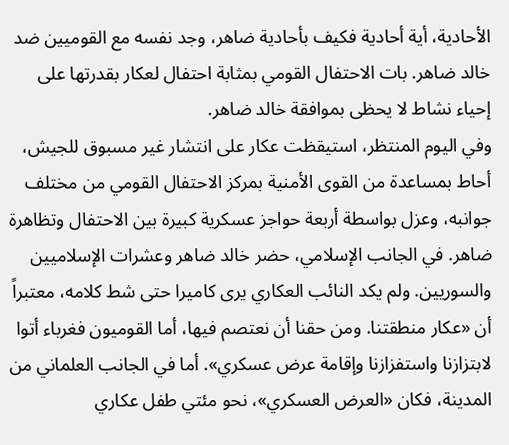الأحادية، أية أحادية فكيف بأحادية ضاهر، وجد نفسه مع القوميين ضد خالد ضاهر. بات الاحتفال القومي بمثابة احتفال لعكار بقدرتها على إحياء نشاط لا يحظى بموافقة خالد ضاهر.
وفي اليوم المنتظر، استيقظت عكار على انتشار غير مسبوق للجيش، أحاط بمساعدة من القوى الأمنية بمركز الاحتفال القومي من مختلف جوانبه، وعزل بواسطة أربعة حواجز عسكرية كبيرة بين الاحتفال وتظاهرة ضاهر. في الجانب الإسلامي، حضر خالد ضاهر وعشرات الإسلاميين والسوريين. ولم يكد النائب العكاري يرى كاميرا حتى شط كلامه، معتبراً أن «عكار منطقتنا. ومن حقنا أن نعتصم فيها، أما القوميون فغرباء أتوا لابتزازنا واستفزازنا وإقامة عرض عسكري». أما في الجانب العلماني من المدينة، فكان «العرض العسكري»، نحو مئتي طفل عكاري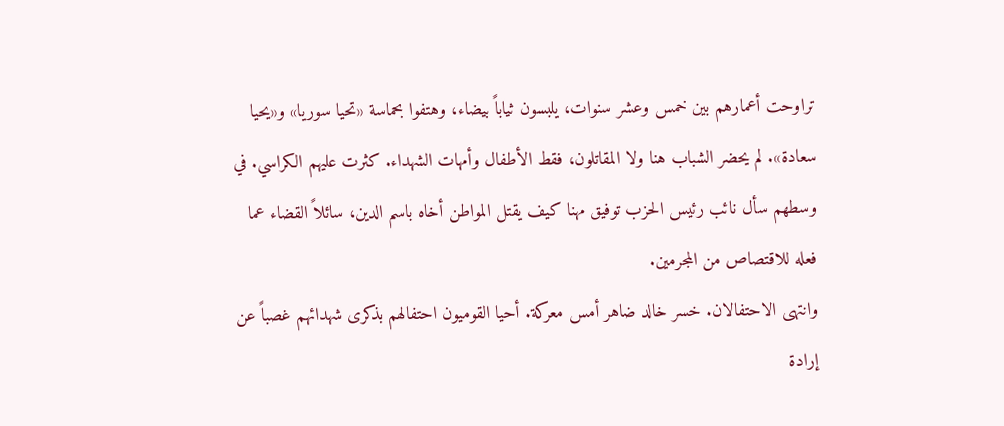تراوحت أعمارهم بين خمس وعشر سنوات، يلبسون ثياباً بيضاء، وهتفوا بحماسة «تحيا سوريا» و«يحيا سعادة». لم يحضر الشباب هنا ولا المقاتلون، فقط الأطفال وأمهات الشهداء. كثرت عليهم الكراسي. في وسطهم سأل نائب رئيس الحزب توفيق مهنا كيف يقتل المواطن أخاه باسم الدين، سائلاً القضاء عما فعله للاقتصاص من المجرمين.
وانتهى الاحتفالان. خسر خالد ضاهر أمس معركة. أحيا القوميون احتفالهم بذكرى شهدائهم غصباً عن إرادة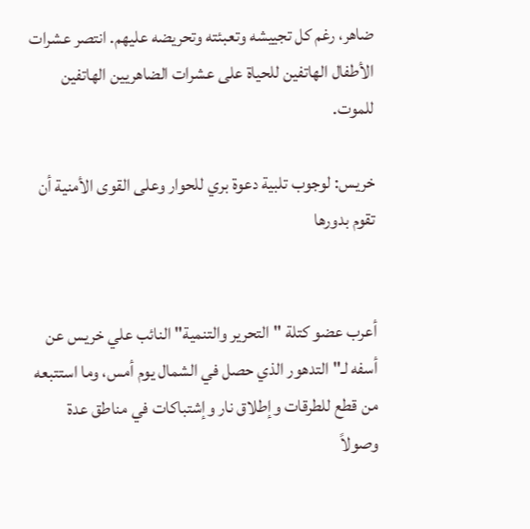ضاهر، رغم كل تجييشه وتعبئته وتحريضه عليهم. انتصر عشرات الأطفال الهاتفين للحياة على عشرات الضاهريين الهاتفين للموت.

خريس: لوجوب تلبية دعوة بري للحوار وعلى القوى الأمنية أن تقوم بدورها


أعرب عضو كتلة "التحرير والتنمية" النائب علي خريس عن أسفه لـ"التدهور الذي حصل في الشمال يوم أمس، وما استتبعه من قطع للطرقات وإطلاق نار وإشتباكات في مناطق عدة وصولاً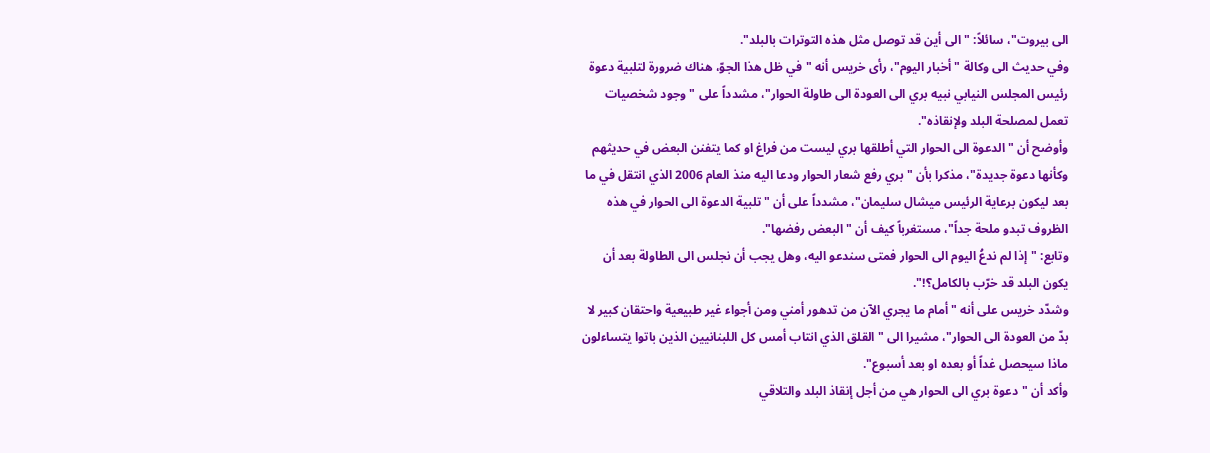الى بيروت"، سائلاً: "الى أين قد توصل مثل هذه التوترات بالبلد".
وفي حديث الى وكالة "أخبار اليوم"، رأى خريس أنه "في ظل هذا الجوّ، هناك ضرورة لتلبية دعوة رئيس المجلس النيابي نبيه بري الى العودة الى طاولة الحوار"، مشدداً على "وجود شخصيات تعمل لمصلحة البلد ولإنقاذه".
وأوضح أن "الدعوة الى الحوار التي أطلقها بري ليست من فراغ او كما يتفنن البعض في حديثهم وكأنها دعوة جديدة"، مذكرا بأن "بري رفع شعار الحوار ودعا اليه منذ العام 2006 الذي انتقل في ما بعد ليكون برعاية الرئيس ميشال سليمان"، مشدداً على أن "تلبية الدعوة الى الحوار في هذه الظروف تبدو ملحة جداً"، مستغرباً كيف أن "البعض رفضها".
وتابع: "إذا لم ندعُ اليوم الى الحوار فمتى سندعو اليه، وهل يجب أن نجلس الى الطاولة بعد أن يكون البلد قد خرّب بالكامل؟!".
وشدّد خريس على أنه "أمام ما يجري الآن من تدهور أمني ومن أجواء غير طبيعية واحتقان كبير لا بدّ من العودة الى الحوار"، مشيرا الى "القلق الذي انتاب أمس كل اللبنانيين الذين باتوا يتساءلون ماذا سيحصل غداً أو بعده او بعد أسبوع".
وأكد أن "دعوة بري الى الحوار هي من أجل إنقاذ البلد والتلاقي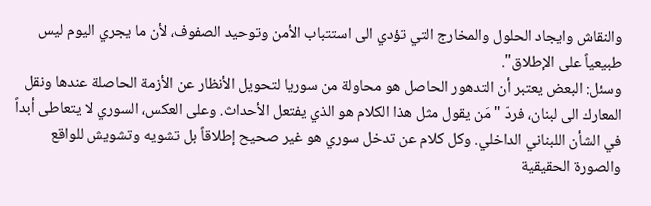والنقاش وايجاد الحلول والمخارج التي تؤدي الى استتباب الأمن وتوحيد الصفوف، لأن ما يجري اليوم ليس طبيعياً على الإطلاق".
وسئل: البعض يعتبر أن التدهور الحاصل هو محاولة من سوريا لتحويل الأنظار عن الأزمة الحاصلة عندها ونقل المعارك الى لبنان، فردّ "مَن يقول مثل هذا الكلام هو الذي يفتعل الأحداث. وعلى العكس، السوري لا يتعاطى أبداً في الشأن اللبناني الداخلي. وكل كلام عن تدخل سوري هو غير صحيح إطلاقاً بل تشويه وتشويش للواقع والصورة الحقيقية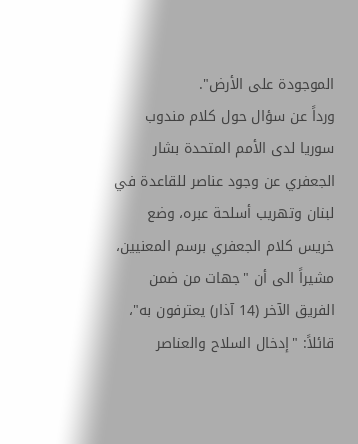الموجودة على الأرض".
ورداً عن سؤال حول كلام مندوب سوريا لدى الأمم المتحدة بشار الجعفري عن وجود عناصر للقاعدة في لبنان وتهريب أسلحة عبره، وضع خريس كلام الجعفري برسم المعنيين، مشيراً الى أن "جهات من ضمن الفريق الآخر (14 آذار) يعترفون به"، قائلاً: "إدخال السلاح والعناصر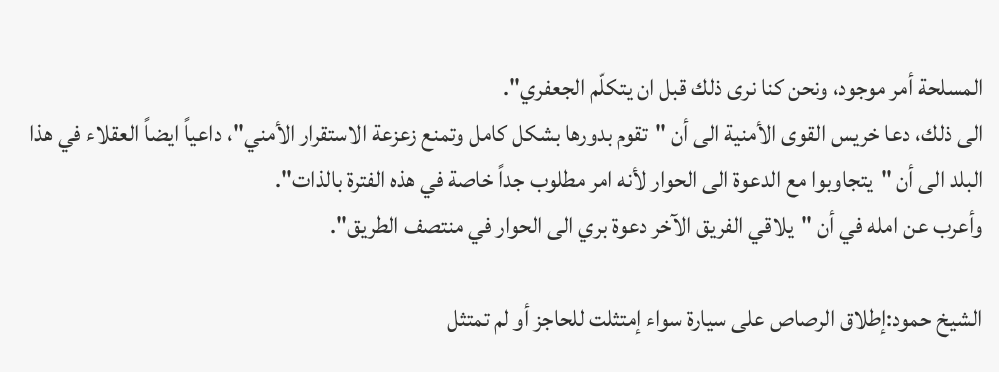المسلحة أمر موجود، ونحن كنا نرى ذلك قبل ان يتكلّم الجعفري".
الى ذلك، دعا خريس القوى الأمنية الى أن "تقوم بدورها بشكل كامل وتمنع زعزعة الاستقرار الأمني"، داعياً ايضاً العقلاء في هذا البلد الى أن "يتجاوبوا مع الدعوة الى الحوار لأنه امر مطلوب جداً خاصة في هذه الفترة بالذات".
وأعرب عن امله في أن "يلاقي الفريق الآخر دعوة بري الى الحوار في منتصف الطريق".

الشيخ حمود:إطلاق الرصاص على سيارة سواء إمتثلت للحاجز أو لم تمتثل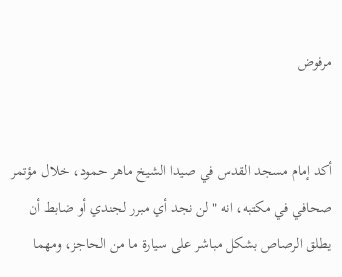مرفوض


أكد إمام مسجد القدس في صيدا الشيخ ماهر حمود، خلال مؤتمر صحافي في مكتبه، انه "لن نجد أي مبرر لجندي أو ضابط أن يطلق الرصاص بشكل مباشر على سيارة ما من الحاجز، ومهما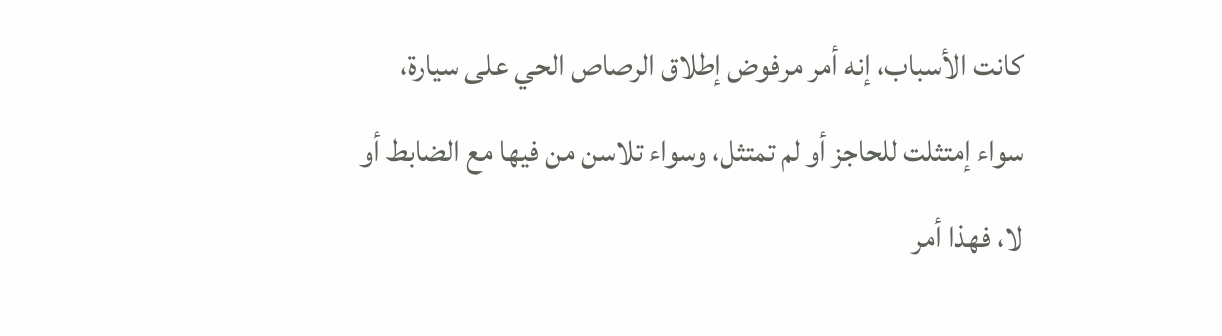كانت الأسباب، إنه أمر مرفوض إطلاق الرصاص الحي على سيارة، سواء إمتثلت للحاجز أو لم تمتثل، وسواء تلاسن من فيها مع الضابط أو لا، فهذا أمر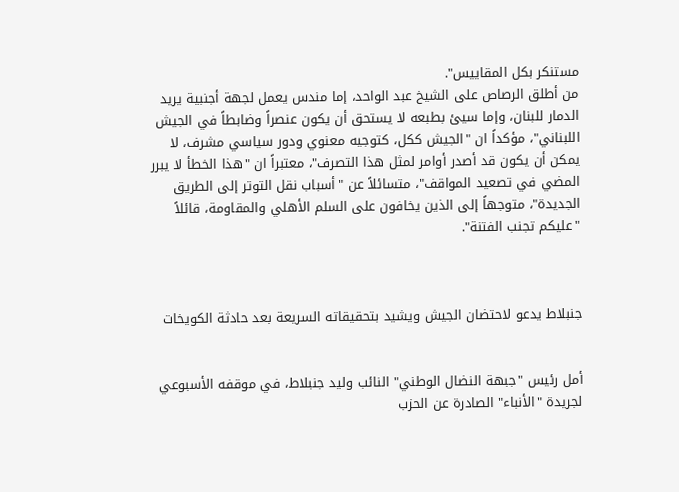مستنكر بكل المقاييس".
من أطلق الرصاص على الشيخ عبد الواحد، إما مندس يعمل لجهة أجنبية يريد الدمار للبنان، وإما سيئ بطبعه لا يستحق أن يكون عنصراً وضابطاً في الجيش اللبناني"، مؤكداً ان "الجيش ككل، كتوجيه معنوي ودور سياسي مشرف، لا يمكن أن يكون قد أصدر أوامر لمثل هذا التصرف"، معتبراً ان "هذا الخطأ لا يبرر المضي في تصعيد المواقف"، متسائلاً عن "أسباب نقل التوتر إلى الطريق الجديدة"، متوجهاً إلى الذين يخافون على السلم الأهلي والمقاومة، قائلاً "عليكم تجنب الفتنة".



جنبلاط يدعو لاحتضان الجيش ويشيد بتحقيقاته السريعة بعد حادثة الكويخات


أمل رئيس "جبهة النضال الوطني" النائب وليد جنبلاط، في موقفه الأسبوعي لجريدة "الأنباء" الصادرة عن الحزب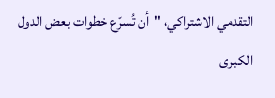التقدمي الاشتراكي، "أن تُسرّع خطوات بعض الدول الكبرى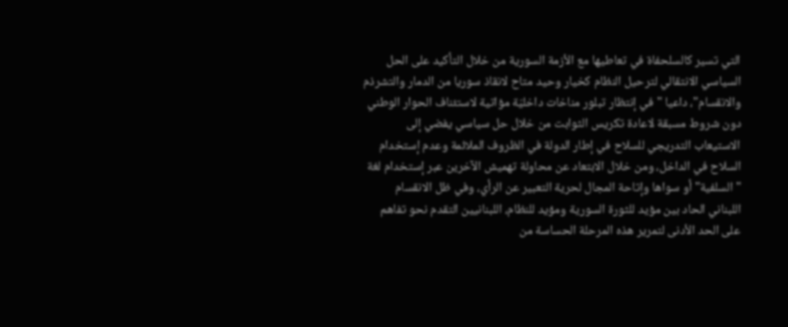التي تسير كالسلحفاة في تعاطيها مع الأزمة السورية من خلال التأكيد على الحل السياسي الانتقالي لترحيل النظام كخيار وحيد متاح لانقاذ سوريا من الدمار والتشرذم والانقسام"، داعيا "في إنتظار تبلور مناخات داخليّة مؤاتية لاستئناف الحوار الوطني دون شروط مسبقة لاعادة تكريس الثوابت من خلال حل سياسي يفضي إلى الاستيعاب التدريجي للسلاح في إطار الدولة في الظروف الملائمة وعدم إستخدام السلاح في الداخل، ومن خلال الابتعاد عن محاولة تهميش الآخرين عبر إستخدام لغة "السلفية" أو سواها وإتاحة المجال لحرية التعبير عن الرأي، وفي ظل الانقسام اللبناني الحاد بين مؤيد للثورة السورية ومؤيد للنظام، اللبنانيين التقدم نحو تفاهم على الحد الأدنى لتمرير هذه المرحلة الحساسة من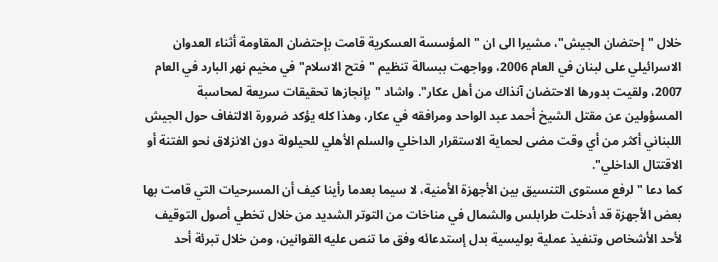خلال "إحتضان الجيش"، مشيرا الى ان "المؤسسة العسكرية قامت بإحتضان المقاومة أثناء العدوان الاسرائيلي على لبنان في العام 2006، وواجهت ببسالة تنظيم "فتح الاسلام" في مخيم نهر البارد في العام 2007، ولقيت بدورها الاحتضان آنذاك من أهل عكار". واشاد "بإنجازها تحقيقات سريعة لمحاسبة المسؤولين عن مقتل الشيخ أحمد عبد الواحد ومرافقه في عكار، وهذا كله يؤكد ضرورة الالتفاف حول الجيش اللبناني أكثر من أي وقت مضى لحماية الاستقرار الداخلي والسلم الأهلي للحيلولة دون الانزلاق نحو الفتنة أو الاقتتال الداخلي".
كما دعا "لرفع مستوى التنسيق بين الأجهزة الأمنية، لا سيما بعدما رأينا كيف أن المسرحيات التي قامت بها بعض الأجهزة قد أدخلت طرابلس والشمال في مناخات من التوتر الشديد من خلال تخطي أصول التوقيف لأحد الأشخاص وتنفيذ عملية بوليسية بدل إستدعائه وفق ما تنص عليه القوانين، ومن خلال تبرئة أحد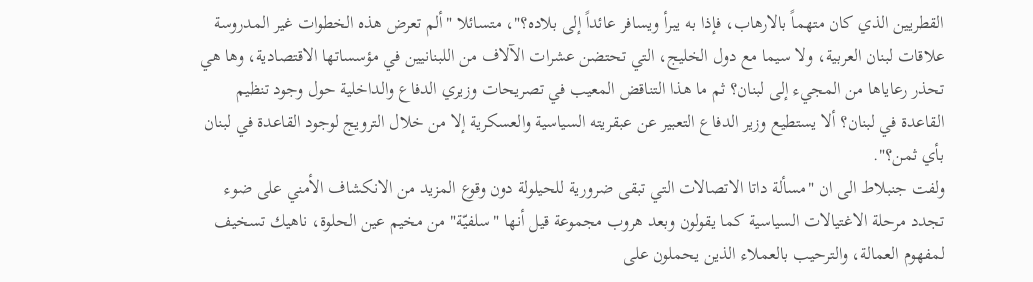القطريين الذي كان متهماً بالارهاب، فإذا به يبرأ ويسافر عائداً إلى بلاده؟"، متسائلا "ألم تعرض هذه الخطوات غير المدروسة علاقات لبنان العربية، ولا سيما مع دول الخليج، التي تحتضن عشرات الآلاف من اللبنانيين في مؤسساتها الاقتصادية، وها هي تحذر رعاياها من المجيء إلى لبنان؟ ثم ما هذا التناقض المعيب في تصريحات وزيري الدفاع والداخلية حول وجود تنظيم القاعدة في لبنان؟ ألا يستطيع وزير الدفاع التعبير عن عبقريته السياسية والعسكرية إلا من خلال الترويج لوجود القاعدة في لبنان بأي ثمن؟".
ولفت جنبلاط الى ان "مسألة داتا الاتصالات التي تبقى ضرورية للحيلولة دون وقوع المزيد من الانكشاف الأمني على ضوء تجدد مرحلة الاغتيالات السياسية كما يقولون وبعد هروب مجموعة قيل أنها "سلفيّة" من مخيم عين الحلوة، ناهيك تسخيف لمفهوم العمالة، والترحيب بالعملاء الذين يحملون على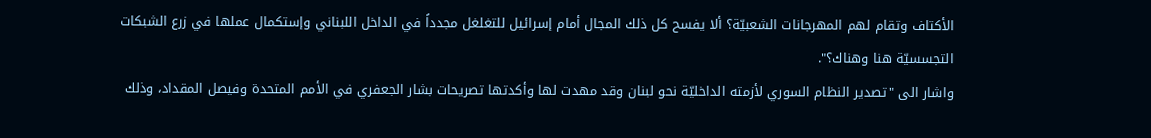الأكتاف وتقام لهم المهرجانات الشعبيّة؟ ألا يفسح كل ذلك المجال أمام إسرائيل للتغلغل مجدداً في الداخل اللبناني وإستكمال عملها في زرع الشبكات التجسسيّة هنا وهناك؟".
واشار الى "تصدير النظام السوري لأزمته الداخليّة نحو لبنان وقد مهدت لها وأكدتها تصريحات بشار الجعفري في الأمم المتحدة وفيصل المقداد، وذلك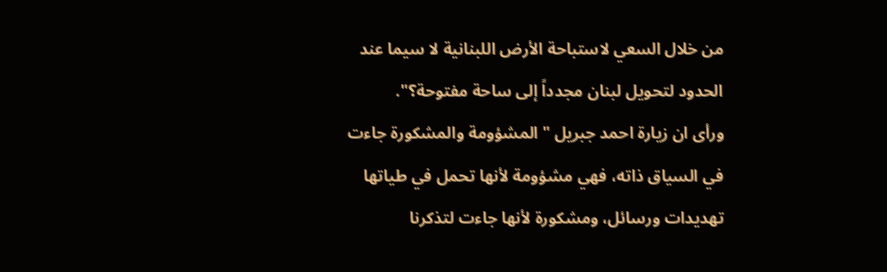من خلال السعي لاستباحة الأرض اللبنانية لا سيما عند الحدود لتحويل لبنان مجدداً إلى ساحة مفتوحة؟".
ورأى ان زيارة احمد جبريل "المشؤومة والمشكورة جاءت في السياق ذاته، فهي مشؤومة لأنها تحمل في طياتها تهديدات ورسائل، ومشكورة لأنها جاءت لتذكرنا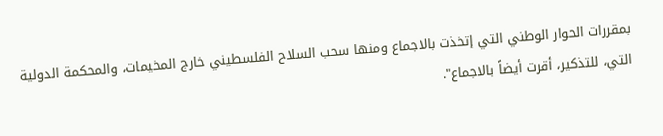بمقررات الحوار الوطني التي إتخذت بالاجماع ومنها سحب السلاح الفلسطيني خارج المخيمات، والمحكمة الدولية التي، للتذكير، أقرت أيضاً بالاجماع".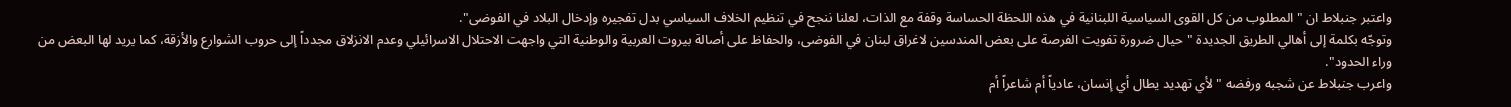واعتبر جنبلاط ان "المطلوب من كل القوى السياسية اللبنانية في هذه اللحظة الحساسة وقفة مع الذات، لعلنا ننجح في تنظيم الخلاف السياسي بدل تفجيره وإدخال البلاد في الفوضى".
وتوجّه بكلمة إلى أهالي الطريق الجديدة "حيال ضرورة تفويت الفرصة على بعض المندسين لاغراق لبنان في الفوضى، والحفاظ على أصالة بيروت العربية والوطنية التي واجهت الاحتلال الاسرائيلي وعدم الانزلاق مجدداً إلى حروب الشوارع والأزقة، كما يريد لها البعض من وراء الحدود".
واعرب جنبلاط عن شجبه ورفضه "لأي تهديد يطال أي إنسان، عادياً أم شاعراً أم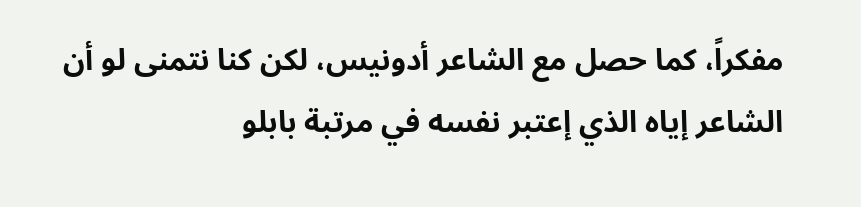مفكراً، كما حصل مع الشاعر أدونيس، لكن كنا نتمنى لو أن الشاعر إياه الذي إعتبر نفسه في مرتبة بابلو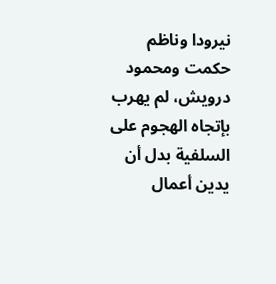نيرودا وناظم حكمت ومحمود درويش، لم يهرب بإتجاه الهجوم على السلفية بدل أن يدين أعمال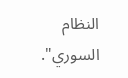النظام السوري".